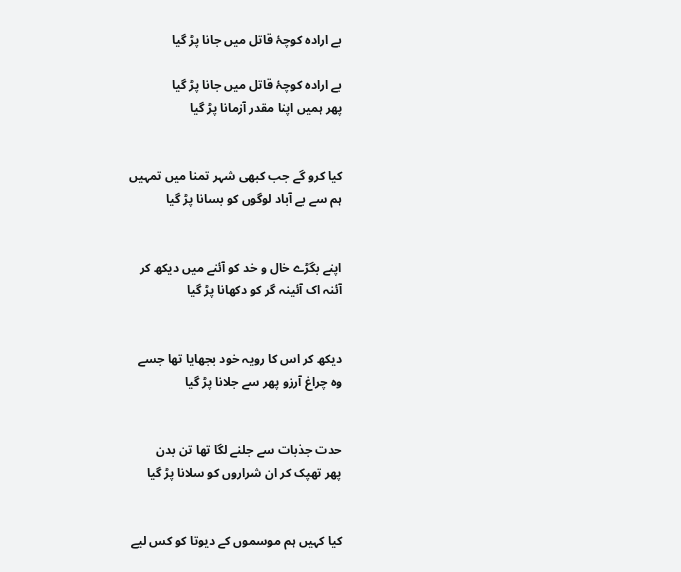بے ارادہ کوچۂ قاتل میں جانا پڑ گیا

بے ارادہ کوچۂ قاتل میں جانا پڑ گیا
پھر ہمیں اپنا مقدر آزمانا پڑ گیا


کیا کرو گے جب کبھی شہر تمنا میں تمہیں
ہم سے بے آباد لوگوں کو بسانا پڑ گیا


اپنے بگڑے خال و خد کو آئنے میں دیکھ کر
آئنہ اک آئینہ گر کو دکھانا پڑ گیا


دیکھ کر اس کا رویہ خود بجھایا تھا جسے
وہ چراغ آرزو پھر سے جلانا پڑ گیا


حدت جذبات سے جلنے لگا تھا تن بدن
پھر تھپک کر ان شراروں کو سلانا پڑ گیا


کیا کہیں ہم موسموں کے دیوتا کو کس لیے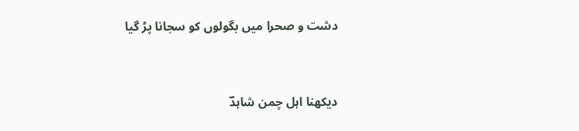دشت و صحرا میں بگولوں کو سجانا پڑ گیا


دیکھنا اہل چمن شاہدؔ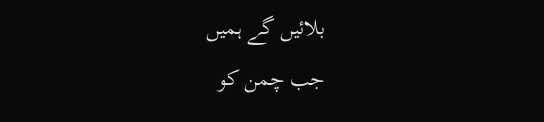بلائیں گے ہمیں
جب چمن کو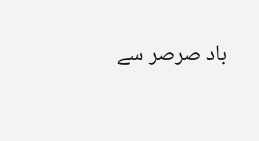باد‌ صر‌صر سے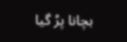بچانا پڑ گیا